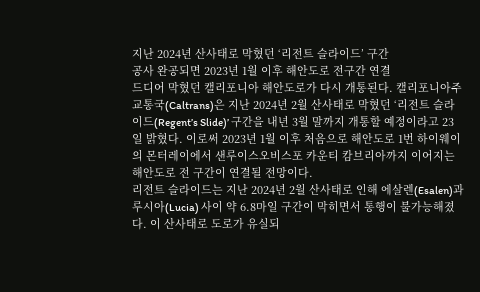지난 2024년 산사태로 막혔던 ‘리전트 슬라이드’ 구간
공사 완공되면 2023년 1월 이후 해안도로 전구간 연결
드디어 막혔던 캘리포니아 해안도로가 다시 개통된다. 캘리포니아주 교통국(Caltrans)은 지난 2024년 2월 산사태로 막혔던 ‘리전트 슬라이드(Regent’s Slide)’ 구간을 내년 3월 말까지 개통할 예정이라고 23일 밝혔다. 이로써 2023년 1월 이후 처음으로 해안도로 1번 하이웨이의 몬터레이에서 샌루이스오비스포 카운티 캄브리아까지 이어지는 해안도로 전 구간이 연결될 전망이다.
리전트 슬라이드는 지난 2024년 2월 산사태로 인해 에살렌(Esalen)과 루시아(Lucia) 사이 약 6.8마일 구간이 막히면서 통행이 불가능해졌다. 이 산사태로 도로가 유실되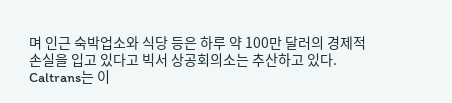며 인근 숙박업소와 식당 등은 하루 약 100만 달러의 경제적 손실을 입고 있다고 빅서 상공회의소는 추산하고 있다.
Caltrans는 이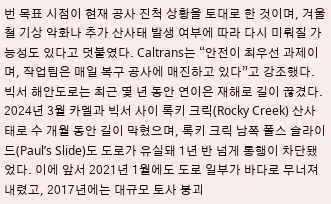번 목표 시점이 현재 공사 진척 상황을 토대로 한 것이며, 겨울철 기상 악화나 추가 산사태 발생 여부에 따라 다시 미뤄질 가능성도 있다고 덧붙였다. Caltrans는 “안전이 최우선 과제이며, 작업팀은 매일 복구 공사에 매진하고 있다”고 강조했다.
빅서 해안도로는 최근 몇 년 동안 연이은 재해로 길이 끊겼다. 2024년 3월 카멜과 빅서 사이 록키 크릭(Rocky Creek) 산사태로 수 개월 동안 길이 막혔으며, 록키 크릭 남쪽 폴스 슬라이드(Paul’s Slide)도 도로가 유실돼 1년 반 넘게 통행이 차단됐었다. 이에 앞서 2021년 1월에도 도로 일부가 바다로 무너져 내렸고, 2017년에는 대규모 토사 붕괴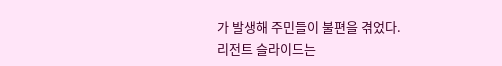가 발생해 주민들이 불편을 겪었다.
리전트 슬라이드는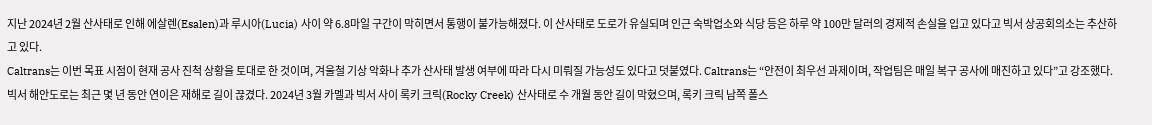지난 2024년 2월 산사태로 인해 에살렌(Esalen)과 루시아(Lucia) 사이 약 6.8마일 구간이 막히면서 통행이 불가능해졌다. 이 산사태로 도로가 유실되며 인근 숙박업소와 식당 등은 하루 약 100만 달러의 경제적 손실을 입고 있다고 빅서 상공회의소는 추산하고 있다.
Caltrans는 이번 목표 시점이 현재 공사 진척 상황을 토대로 한 것이며, 겨울철 기상 악화나 추가 산사태 발생 여부에 따라 다시 미뤄질 가능성도 있다고 덧붙였다. Caltrans는 “안전이 최우선 과제이며, 작업팀은 매일 복구 공사에 매진하고 있다”고 강조했다.
빅서 해안도로는 최근 몇 년 동안 연이은 재해로 길이 끊겼다. 2024년 3월 카멜과 빅서 사이 록키 크릭(Rocky Creek) 산사태로 수 개월 동안 길이 막혔으며, 록키 크릭 남쪽 폴스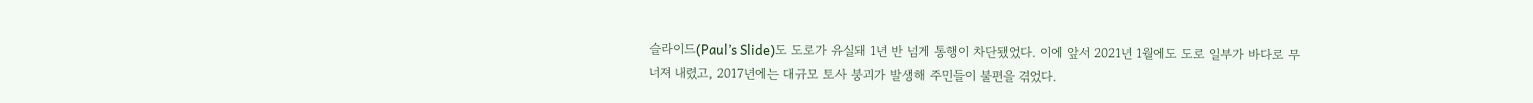슬라이드(Paul’s Slide)도 도로가 유실돼 1년 반 넘게 통행이 차단됐었다. 이에 앞서 2021년 1월에도 도로 일부가 바다로 무너져 내렸고, 2017년에는 대규모 토사 붕괴가 발생해 주민들이 불편을 겪었다.